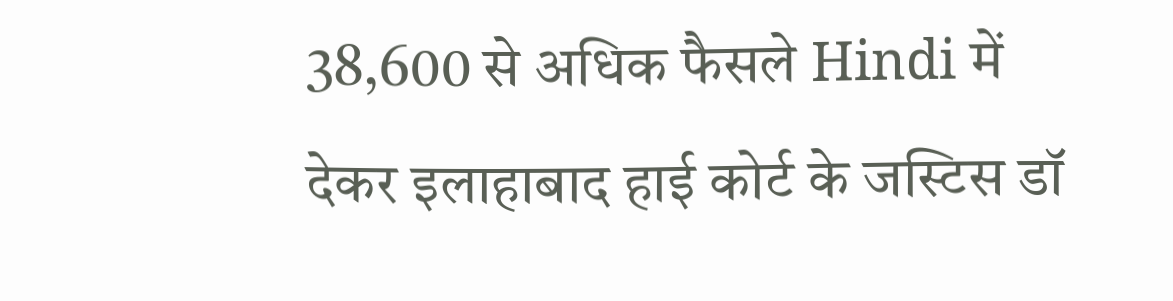38,600 से अधिक फैसले Hindi में देकर इलाहाबाद हाई कोर्ट के जस्टिस डॉ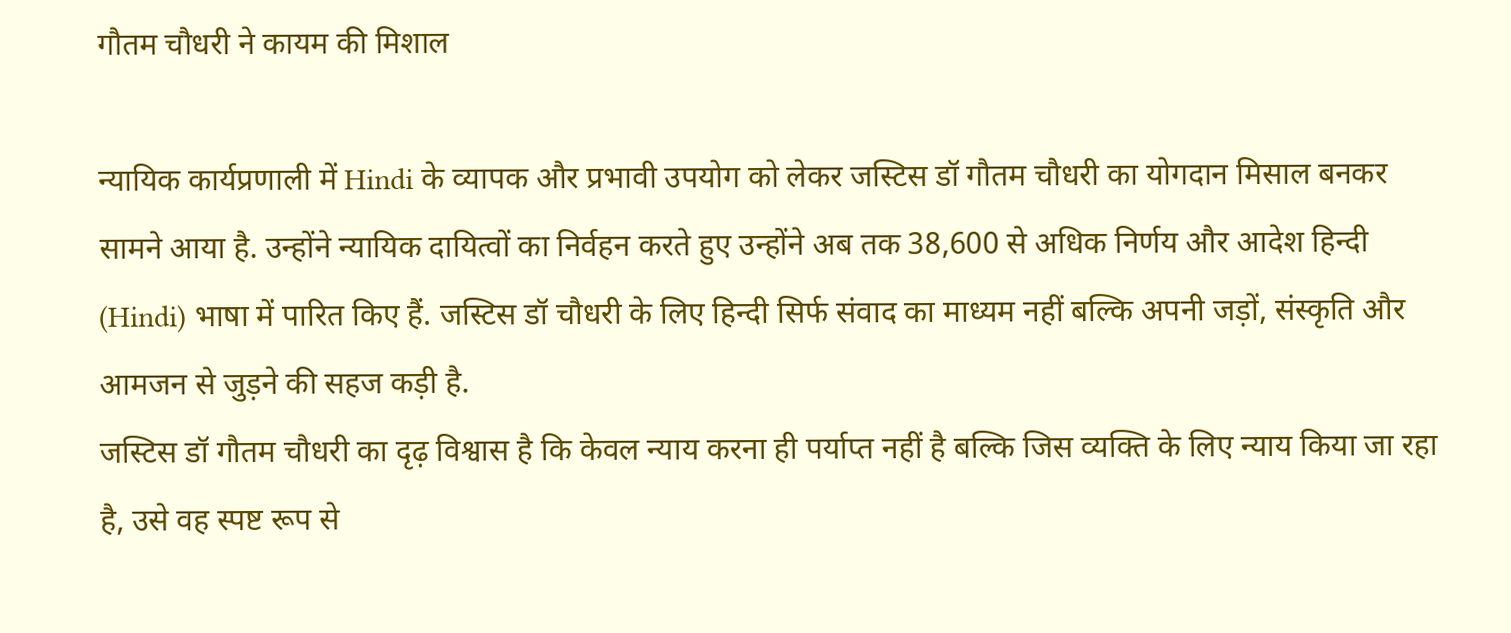गौतम चौधरी ने कायम की मिशाल

न्यायिक कार्यप्रणाली में Hindi के व्यापक और प्रभावी उपयोग को लेकर जस्टिस डॉ गौतम चौधरी का योगदान मिसाल बनकर सामने आया है. उन्होंने न्यायिक दायित्वों का निर्वहन करते हुए उन्होंने अब तक 38,600 से अधिक निर्णय और आदेश हिन्दी (Hindi) भाषा में पारित किए हैं. जस्टिस डॉ चौधरी के लिए हिन्दी सिर्फ संवाद का माध्यम नहीं बल्कि अपनी जड़ों, संस्कृति और आमजन से जुड़ने की सहज कड़ी है.
जस्टिस डॉ गौतम चौधरी का दृढ़ विश्वास है कि केवल न्याय करना ही पर्याप्त नहीं है बल्कि जिस व्यक्ति के लिए न्याय किया जा रहा है, उसे वह स्पष्ट रूप से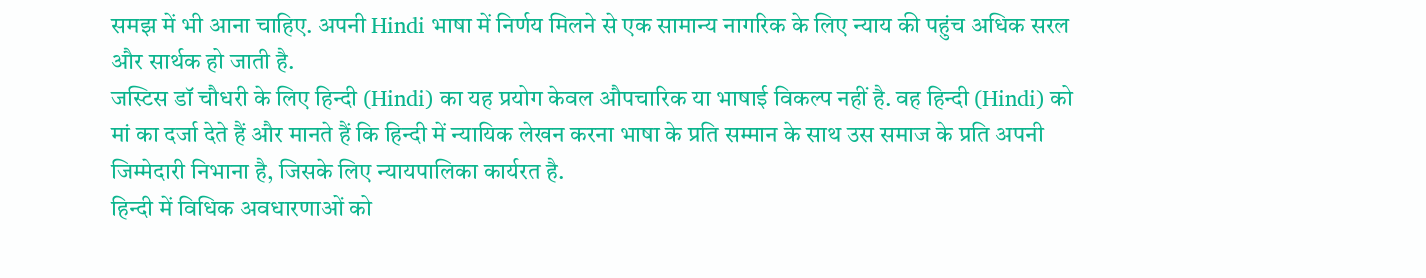समझ में भी आना चाहिए. अपनी Hindi भाषा में निर्णय मिलने से एक सामान्य नागरिक के लिए न्याय की पहुंच अधिक सरल और सार्थक हो जाती है.
जस्टिस डॉ चौधरी के लिए हिन्दी (Hindi) का यह प्रयोग केवल औपचारिक या भाषाई विकल्प नहीं है. वह हिन्दी (Hindi) को मां का दर्जा देते हैं और मानते हैं कि हिन्दी में न्यायिक लेखन करना भाषा के प्रति सम्मान के साथ उस समाज के प्रति अपनी जिम्मेदारी निभाना है, जिसके लिए न्यायपालिका कार्यरत है.
हिन्दी में विधिक अवधारणाओं को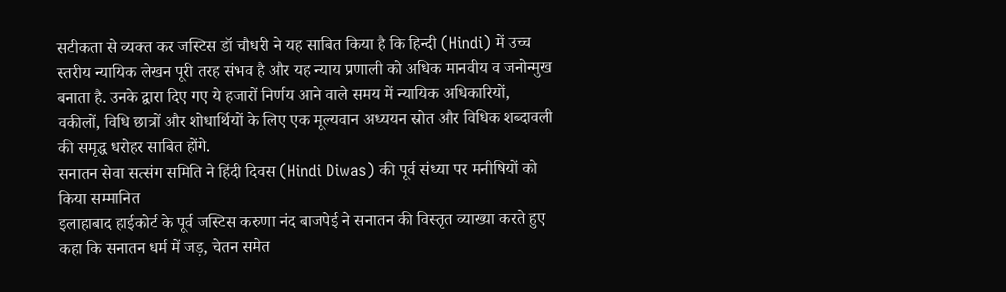सटीकता से व्यक्त कर जस्टिस डॉ चौधरी ने यह साबित किया है कि हिन्दी (Hindi) में उच्च स्तरीय न्यायिक लेखन पूरी तरह संभव है और यह न्याय प्रणाली को अधिक मानवीय व जनोन्मुख बनाता है. उनके द्वारा दिए गए ये हजारों निर्णय आने वाले समय में न्यायिक अधिकारियों, वकीलों, विधि छात्रों और शोधार्थियों के लिए एक मूल्यवान अध्ययन स्रोत और विधिक शब्दावली की समृद्ध धरोहर साबित होंगे.
सनातन सेवा सत्संग समिति ने हिंदी दिवस (Hindi Diwas) की पूर्व संध्या पर मनीषियों को किया सम्मानित
इलाहाबाद हाईकोर्ट के पूर्व जस्टिस करुणा नंद बाजपेई ने सनातन की विस्तृत व्याख्या करते हुए कहा कि सनातन धर्म में जड़, चेतन समेत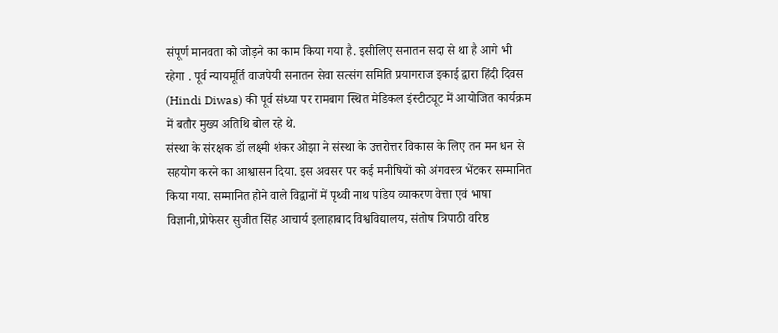संपूर्ण मानवता को जोड़ने का काम किया गया है. इसीलिए सनातन सदा से था है आगे भी रहेगा . पूर्व न्यायमूर्ति वाजपेयी सनातन सेवा सत्संग समिति प्रयागराज इकाई द्वारा हिंदी दिवस (Hindi Diwas) की पूर्व संध्या पर रामबाग स्थित मेडिकल इंस्टीट्यूट में आयोजित कार्यक्रम में बतौर मुख्य अतिथि बोल रहे थे.
संस्था के संरक्षक डॉ लक्ष्मी शंकर ओझा ने संस्था के उत्तरोत्तर विकास के लिए तन मन धन से सहयोग करने का आश्वासन दिया. इस अवसर पर कई मनीषियों को अंगवस्त्र भेंटकर सम्मानित किया गया. सम्मानित होने वाले विद्वानों में पृथ्वी नाथ पांडेय व्याकरण वेत्ता एवं भाषा विज्ञानी,प्रोफेसर सुजीत सिंह आचार्य इलाहाबाद विश्वविद्यालय, संतोष त्रिपाठी वरिष्ठ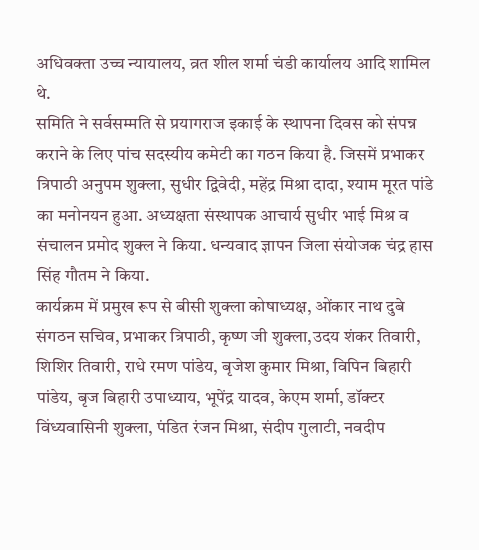अधिवक्ता उच्च न्यायालय, व्रत शील शर्मा चंडी कार्यालय आदि शामिल थे.
समिति ने सर्वसम्मति से प्रयागराज इकाई के स्थापना दिवस को संपन्न कराने के लिए पांच सदस्यीय कमेटी का गठन किया है. जिसमें प्रभाकर त्रिपाठी अनुपम शुक्ला, सुधीर द्विवेदी, महेंद्र मिश्रा दादा, श्याम मूरत पांडे का मनोनयन हुआ. अध्यक्षता संस्थापक आचार्य सुधीर भाई मिश्र व संचालन प्रमोद शुक्ल ने किया. धन्यवाद ज्ञापन जिला संयोजक चंद्र हास सिंह गौतम ने किया.
कार्यक्रम में प्रमुख रूप से बीसी शुक्ला कोषाध्यक्ष, ओंकार नाथ दुबे संगठन सचिव, प्रभाकर त्रिपाठी, कृष्ण जी शुक्ला,उदय शंकर तिवारी, शिशिर तिवारी, राधे रमण पांडेय, बृजेश कुमार मिश्रा, विपिन बिहारी पांडेय, बृज बिहारी उपाध्याय, भूपेंद्र यादव, केएम शर्मा, डॉक्टर विंध्यवासिनी शुक्ला, पंडित रंजन मिश्रा, संदीप गुलाटी, नवदीप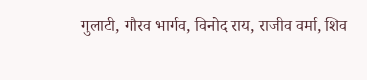गुलाटी, गौरव भार्गव, विनोद राय, राजीव वर्मा, शिव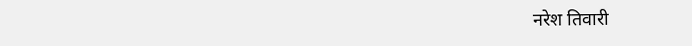नरेश तिवारी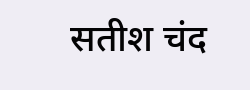सतीश चंद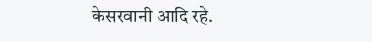केसरवानी आदि रहे.